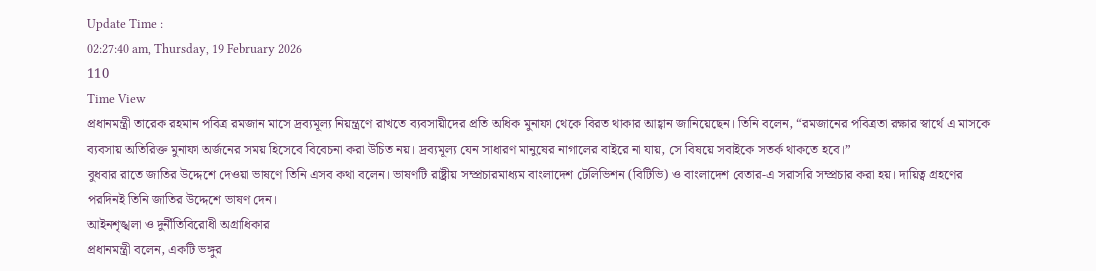Update Time :
02:27:40 am, Thursday, 19 February 2026
110
Time View
প্রধানমন্ত্রী তারেক রহমান পবিত্র রমজান মাসে দ্রব্যমূল্য নিয়ন্ত্রণে রাখতে ব্যবসায়ীদের প্রতি অধিক মুনাফা থেকে বিরত থাকার আহ্বান জানিয়েছেন। তিনি বলেন, “রমজানের পবিত্রতা রক্ষার স্বার্থে এ মাসকে ব্যবসায় অতিরিক্ত মুনাফা অর্জনের সময় হিসেবে বিবেচনা করা উচিত নয়। দ্রব্যমূল্য যেন সাধারণ মানুষের নাগালের বাইরে না যায়, সে বিষয়ে সবাইকে সতর্ক থাকতে হবে।”
বুধবার রাতে জাতির উদ্দেশে দেওয়া ভাষণে তিনি এসব কথা বলেন। ভাষণটি রাষ্ট্রীয় সম্প্রচারমাধ্যম বাংলাদেশ টেলিভিশন (বিটিভি) ও বাংলাদেশ বেতার-এ সরাসরি সম্প্রচার করা হয়। দায়িত্ব গ্রহণের পরদিনই তিনি জাতির উদ্দেশে ভাষণ দেন।
আইনশৃঙ্খলা ও দুর্নীতিবিরোধী অগ্রাধিকার
প্রধানমন্ত্রী বলেন, একটি ভঙ্গুর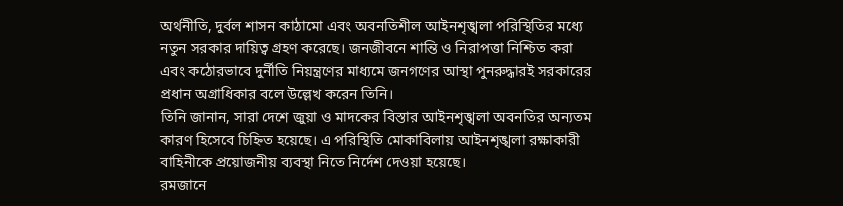অর্থনীতি, দুর্বল শাসন কাঠামো এবং অবনতিশীল আইনশৃঙ্খলা পরিস্থিতির মধ্যে নতুন সরকার দায়িত্ব গ্রহণ করেছে। জনজীবনে শান্তি ও নিরাপত্তা নিশ্চিত করা এবং কঠোরভাবে দুর্নীতি নিয়ন্ত্রণের মাধ্যমে জনগণের আস্থা পুনরুদ্ধারই সরকারের প্রধান অগ্রাধিকার বলে উল্লেখ করেন তিনি।
তিনি জানান, সারা দেশে জুয়া ও মাদকের বিস্তার আইনশৃঙ্খলা অবনতির অন্যতম কারণ হিসেবে চিহ্নিত হয়েছে। এ পরিস্থিতি মোকাবিলায় আইনশৃঙ্খলা রক্ষাকারী বাহিনীকে প্রয়োজনীয় ব্যবস্থা নিতে নির্দেশ দেওয়া হয়েছে।
রমজানে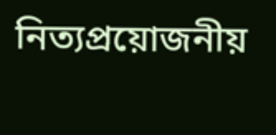নিত্যপ্রয়োজনীয়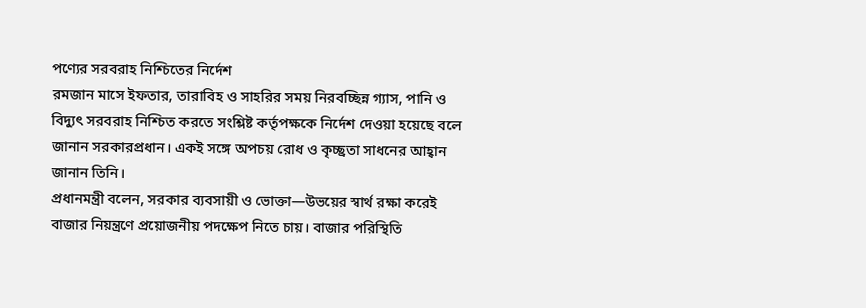পণ্যের সরবরাহ নিশ্চিতের নির্দেশ
রমজান মাসে ইফতার, তারাবিহ ও সাহরির সময় নিরবচ্ছিন্ন গ্যাস, পানি ও বিদ্যুৎ সরবরাহ নিশ্চিত করতে সংশ্লিষ্ট কর্তৃপক্ষকে নির্দেশ দেওয়া হয়েছে বলে জানান সরকারপ্রধান। একই সঙ্গে অপচয় রোধ ও কৃচ্ছ্রতা সাধনের আহ্বান জানান তিনি।
প্রধানমন্ত্রী বলেন, সরকার ব্যবসায়ী ও ভোক্তা—উভয়ের স্বার্থ রক্ষা করেই বাজার নিয়ন্ত্রণে প্রয়োজনীয় পদক্ষেপ নিতে চায়। বাজার পরিস্থিতি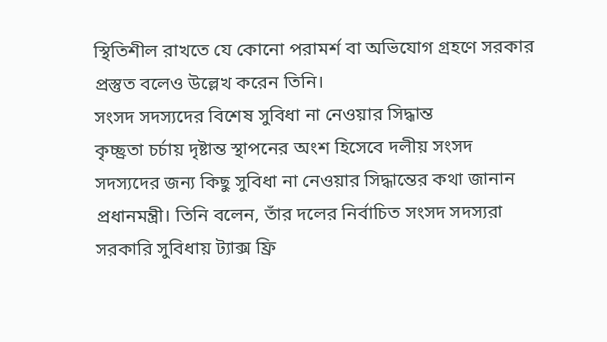স্থিতিশীল রাখতে যে কোনো পরামর্শ বা অভিযোগ গ্রহণে সরকার প্রস্তুত বলেও উল্লেখ করেন তিনি।
সংসদ সদস্যদের বিশেষ সুবিধা না নেওয়ার সিদ্ধান্ত
কৃচ্ছ্রতা চর্চায় দৃষ্টান্ত স্থাপনের অংশ হিসেবে দলীয় সংসদ সদস্যদের জন্য কিছু সুবিধা না নেওয়ার সিদ্ধান্তের কথা জানান প্রধানমন্ত্রী। তিনি বলেন, তাঁর দলের নির্বাচিত সংসদ সদস্যরা সরকারি সুবিধায় ট্যাক্স ফ্রি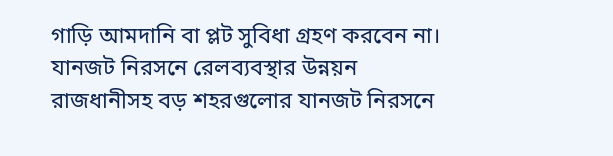গাড়ি আমদানি বা প্লট সুবিধা গ্রহণ করবেন না।
যানজট নিরসনে রেলব্যবস্থার উন্নয়ন
রাজধানীসহ বড় শহরগুলোর যানজট নিরসনে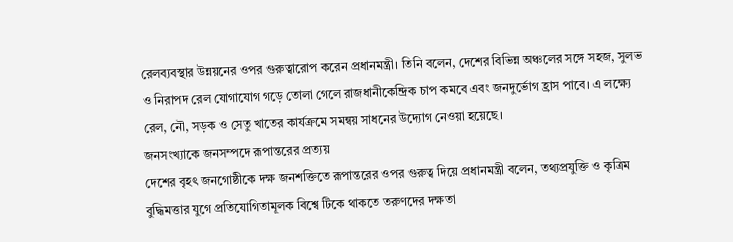রেলব্যবস্থার উন্নয়নের ওপর গুরুত্বারোপ করেন প্রধানমন্ত্রী। তিনি বলেন, দেশের বিভিন্ন অঞ্চলের সঙ্গে সহজ, সুলভ ও নিরাপদ রেল যোগাযোগ গড়ে তোলা গেলে রাজধানীকেন্দ্রিক চাপ কমবে এবং জনদুর্ভোগ হ্রাস পাবে। এ লক্ষ্যে রেল, নৌ, সড়ক ও সেতু খাতের কার্যক্রমে সমন্বয় সাধনের উদ্যোগ নেওয়া হয়েছে।
জনসংখ্যাকে জনসম্পদে রূপান্তরের প্রত্যয়
দেশের বৃহৎ জনগোষ্ঠীকে দক্ষ জনশক্তিতে রূপান্তরের ওপর গুরুত্ব দিয়ে প্রধানমন্ত্রী বলেন, তথ্যপ্রযুক্তি ও কৃত্রিম বুদ্ধিমত্তার যুগে প্রতিযোগিতামূলক বিশ্বে টিকে থাকতে তরুণদের দক্ষতা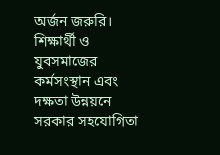অর্জন জরুরি। শিক্ষার্থী ও যুবসমাজের কর্মসংস্থান এবং দক্ষতা উন্নয়নে সরকার সহযোগিতা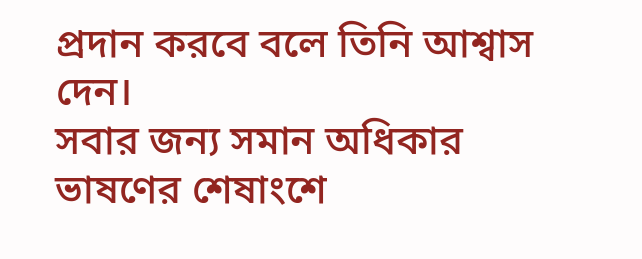প্রদান করবে বলে তিনি আশ্বাস দেন।
সবার জন্য সমান অধিকার
ভাষণের শেষাংশে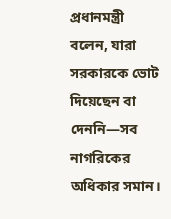প্রধানমন্ত্রী বলেন, যারা সরকারকে ভোট দিয়েছেন বা দেননি—সব নাগরিকের অধিকার সমান।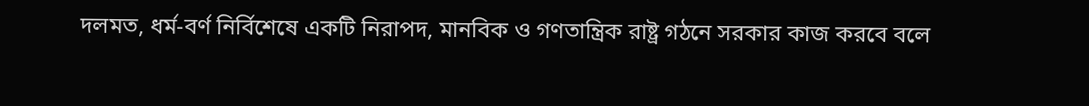দলমত, ধর্ম-বর্ণ নির্বিশেষে একটি নিরাপদ, মানবিক ও গণতান্ত্রিক রাষ্ট্র গঠনে সরকার কাজ করবে বলে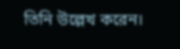তিনি উল্লেখ করেন।